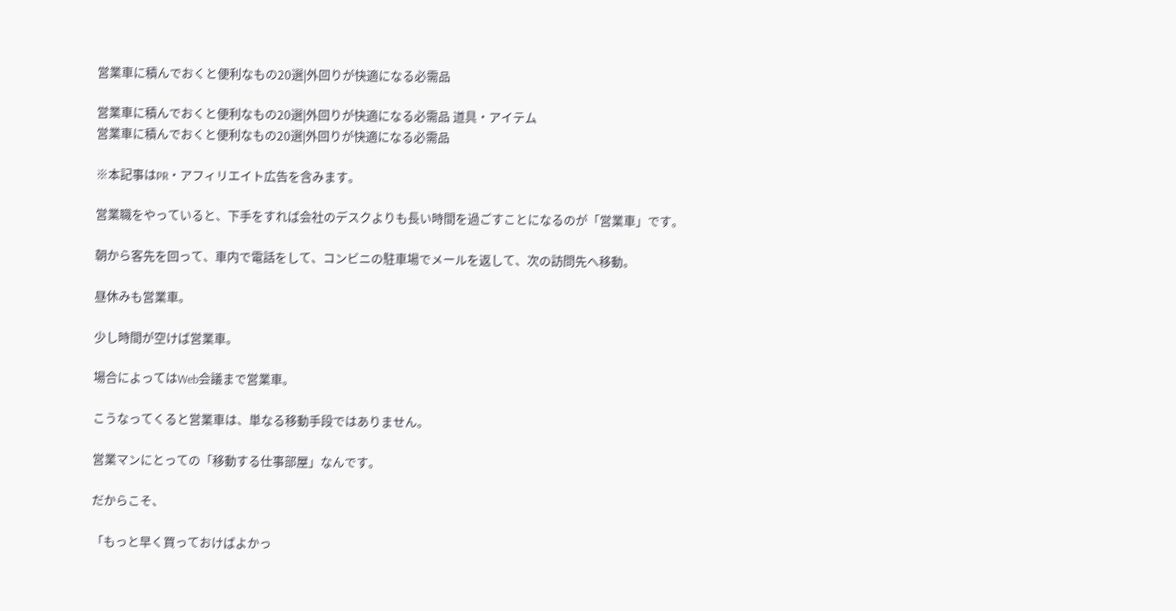営業車に積んでおくと便利なもの20選|外回りが快適になる必需品

営業車に積んでおくと便利なもの20選|外回りが快適になる必需品 道具・アイテム
営業車に積んでおくと便利なもの20選|外回りが快適になる必需品

※本記事はPR・アフィリエイト広告を含みます。

営業職をやっていると、下手をすれば会社のデスクよりも長い時間を過ごすことになるのが「営業車」です。

朝から客先を回って、車内で電話をして、コンビニの駐車場でメールを返して、次の訪問先へ移動。

昼休みも営業車。

少し時間が空けば営業車。

場合によってはWeb会議まで営業車。

こうなってくると営業車は、単なる移動手段ではありません。

営業マンにとっての「移動する仕事部屋」なんです。

だからこそ、

「もっと早く買っておけばよかっ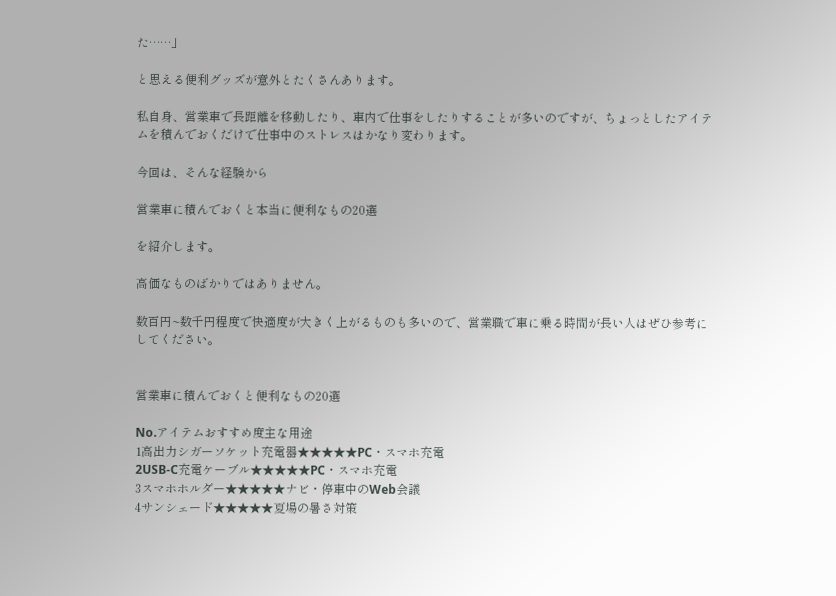た……」

と思える便利グッズが意外とたくさんあります。

私自身、営業車で長距離を移動したり、車内で仕事をしたりすることが多いのですが、ちょっとしたアイテムを積んでおくだけで仕事中のストレスはかなり変わります。

今回は、そんな経験から

営業車に積んでおくと本当に便利なもの20選

を紹介します。

高価なものばかりではありません。

数百円~数千円程度で快適度が大きく上がるものも多いので、営業職で車に乗る時間が長い人はぜひ参考にしてください。


営業車に積んでおくと便利なもの20選

No.アイテムおすすめ度主な用途
1高出力シガーソケット充電器★★★★★PC・スマホ充電
2USB-C充電ケーブル★★★★★PC・スマホ充電
3スマホホルダー★★★★★ナビ・停車中のWeb会議
4サンシェード★★★★★夏場の暑さ対策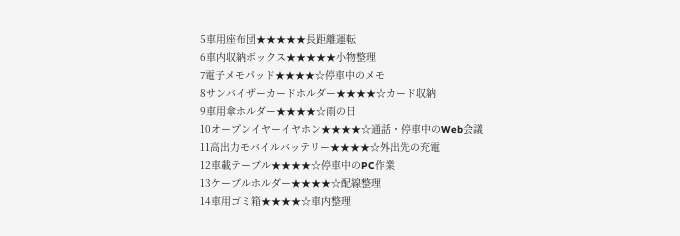5車用座布団★★★★★長距離運転
6車内収納ボックス★★★★★小物整理
7電子メモパッド★★★★☆停車中のメモ
8サンバイザーカードホルダー★★★★☆カード収納
9車用傘ホルダー★★★★☆雨の日
10オープンイヤーイヤホン★★★★☆通話・停車中のWeb会議
11高出力モバイルバッテリー★★★★☆外出先の充電
12車載テーブル★★★★☆停車中のPC作業
13ケーブルホルダー★★★★☆配線整理
14車用ゴミ箱★★★★☆車内整理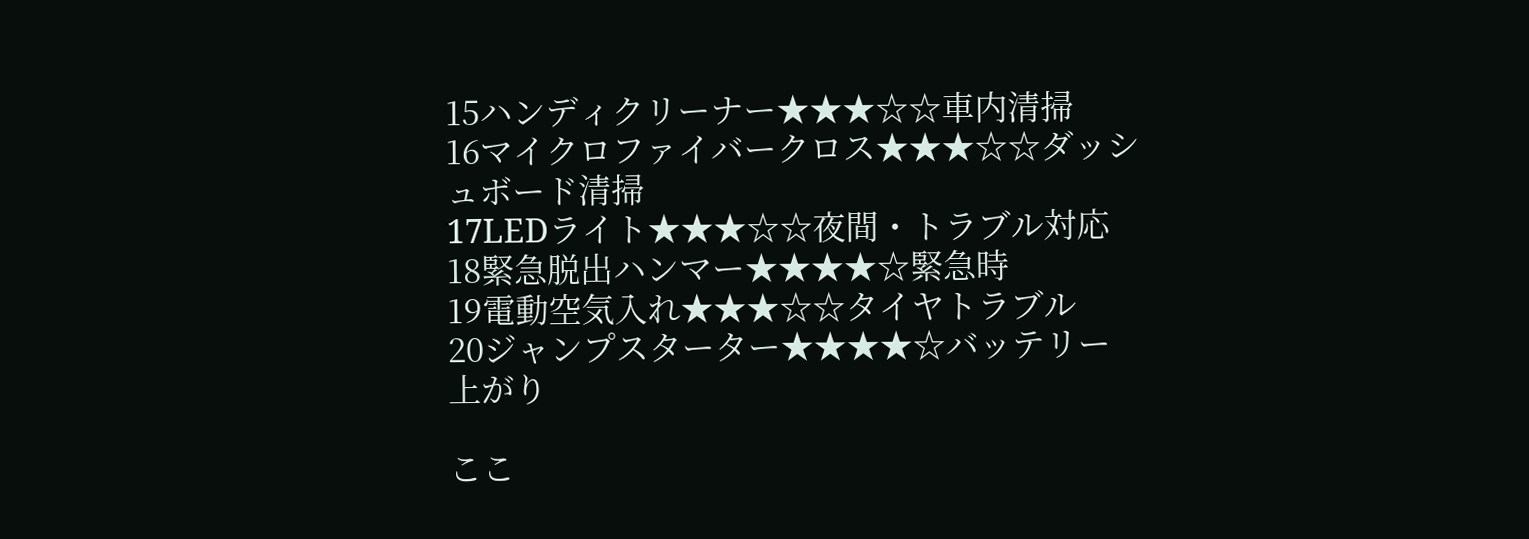15ハンディクリーナー★★★☆☆車内清掃
16マイクロファイバークロス★★★☆☆ダッシュボード清掃
17LEDライト★★★☆☆夜間・トラブル対応
18緊急脱出ハンマー★★★★☆緊急時
19電動空気入れ★★★☆☆タイヤトラブル
20ジャンプスターター★★★★☆バッテリー上がり

ここ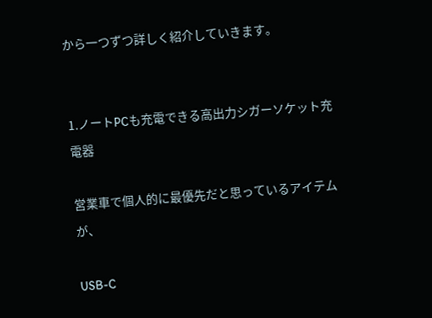から一つずつ詳しく紹介していきます。


1.ノートPCも充電できる高出力シガーソケット充電器

営業車で個人的に最優先だと思っているアイテムが、

USB-C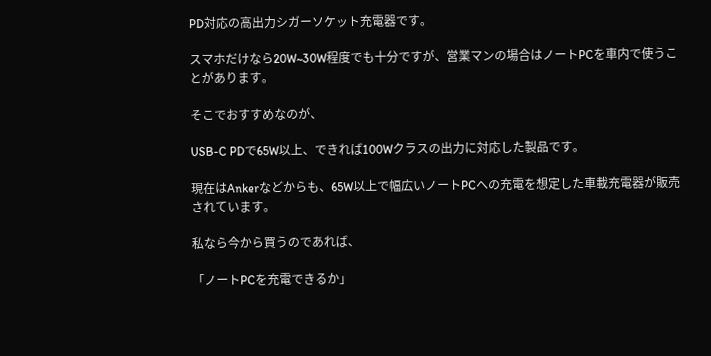PD対応の高出力シガーソケット充電器です。

スマホだけなら20W~30W程度でも十分ですが、営業マンの場合はノートPCを車内で使うことがあります。

そこでおすすめなのが、

USB-C PDで65W以上、できれば100Wクラスの出力に対応した製品です。

現在はAnkerなどからも、65W以上で幅広いノートPCへの充電を想定した車載充電器が販売されています。

私なら今から買うのであれば、

「ノートPCを充電できるか」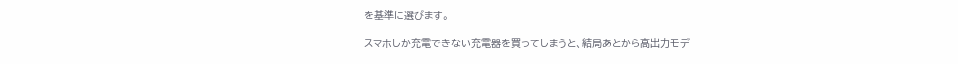を基準に選びます。

スマホしか充電できない充電器を買ってしまうと、結局あとから高出力モデ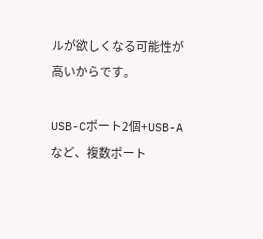ルが欲しくなる可能性が高いからです。

USB-Cポート2個+USB-Aなど、複数ポート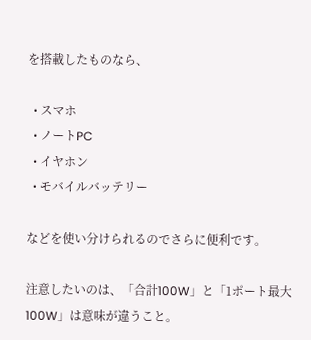を搭載したものなら、

  • スマホ
  • ノートPC
  • イヤホン
  • モバイルバッテリー

などを使い分けられるのでさらに便利です。

注意したいのは、「合計100W」と「1ポート最大100W」は意味が違うこと。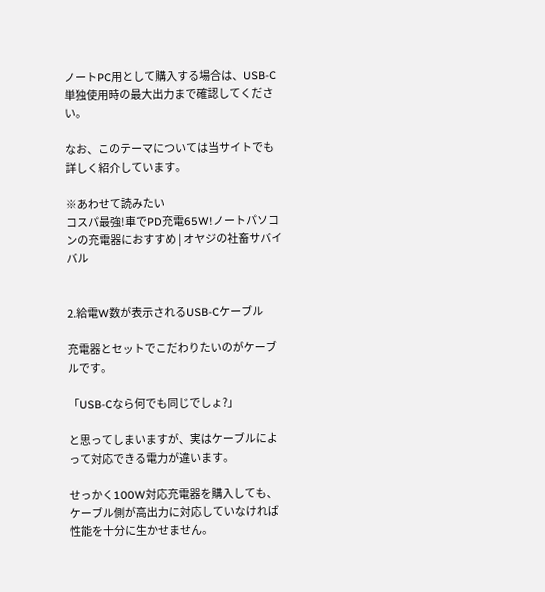ノートPC用として購入する場合は、USB-C単独使用時の最大出力まで確認してください。

なお、このテーマについては当サイトでも詳しく紹介しています。

※あわせて読みたい
コスパ最強!車でPD充電65W!ノートパソコンの充電器におすすめ | オヤジの社畜サバイバル


2.給電W数が表示されるUSB-Cケーブル

充電器とセットでこだわりたいのがケーブルです。

「USB-Cなら何でも同じでしょ?」

と思ってしまいますが、実はケーブルによって対応できる電力が違います。

せっかく100W対応充電器を購入しても、ケーブル側が高出力に対応していなければ性能を十分に生かせません。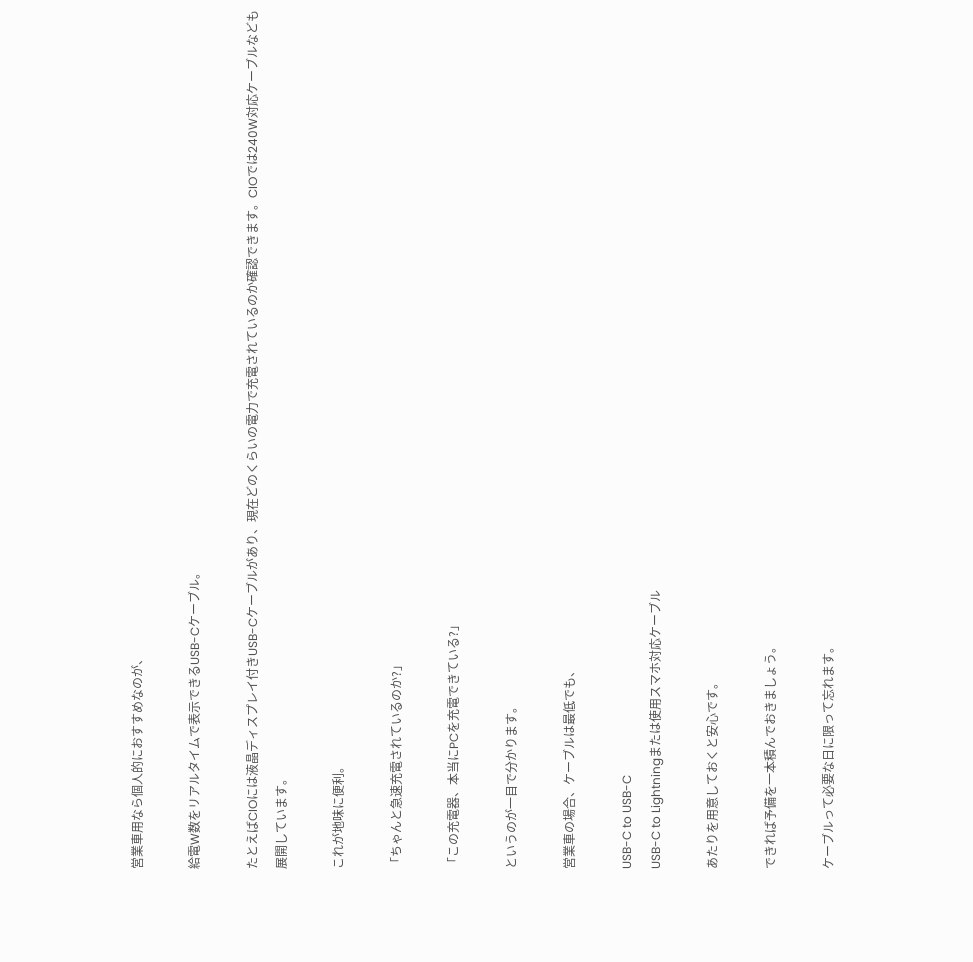営業車用なら個人的におすすめなのが、

給電W数をリアルタイムで表示できるUSB-Cケーブル。

たとえばCIOには液晶ディスプレイ付きUSB-Cケーブルがあり、現在どのくらいの電力で充電されているのか確認できます。CIOでは240W対応ケーブルなども展開しています。

これが地味に便利。

「ちゃんと急速充電されているのか?」

「この充電器、本当にPCを充電できている?」

というのが一目で分かります。

営業車の場合、ケーブルは最低でも、

USB-C to USB-C
USB-C to Lightningまたは使用スマホ対応ケーブル

あたりを用意しておくと安心です。

できれば予備を一本積んでおきましょう。

ケーブルって必要な日に限って忘れます。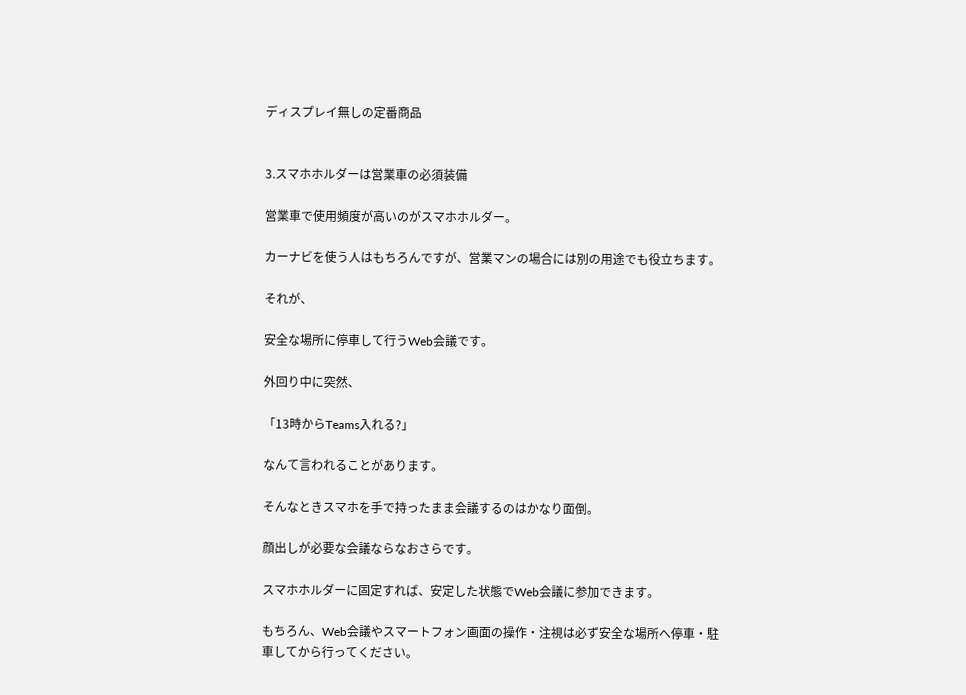ディスプレイ無しの定番商品


3.スマホホルダーは営業車の必須装備

営業車で使用頻度が高いのがスマホホルダー。

カーナビを使う人はもちろんですが、営業マンの場合には別の用途でも役立ちます。

それが、

安全な場所に停車して行うWeb会議です。

外回り中に突然、

「13時からTeams入れる?」

なんて言われることがあります。

そんなときスマホを手で持ったまま会議するのはかなり面倒。

顔出しが必要な会議ならなおさらです。

スマホホルダーに固定すれば、安定した状態でWeb会議に参加できます。

もちろん、Web会議やスマートフォン画面の操作・注視は必ず安全な場所へ停車・駐車してから行ってください。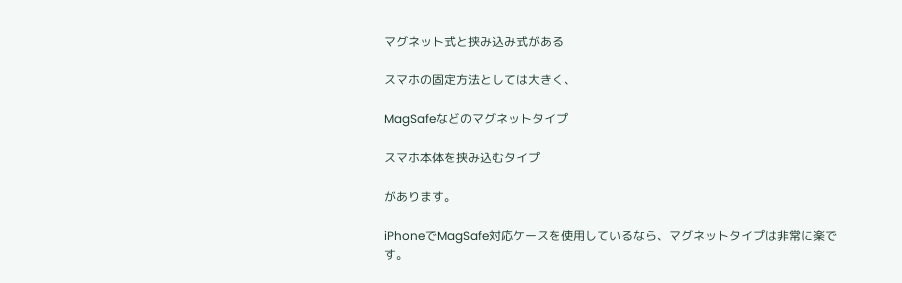マグネット式と挟み込み式がある

スマホの固定方法としては大きく、

MagSafeなどのマグネットタイプ

スマホ本体を挟み込むタイプ

があります。

iPhoneでMagSafe対応ケースを使用しているなら、マグネットタイプは非常に楽です。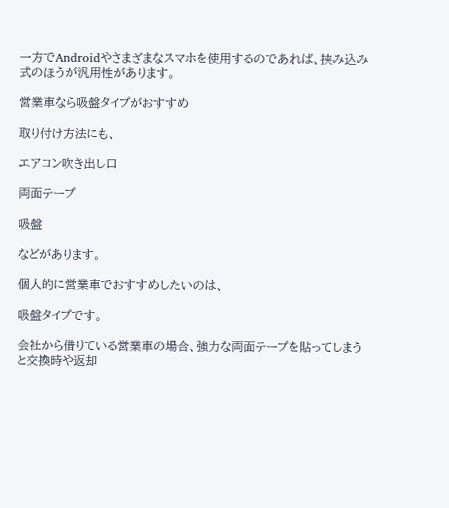一方でAndroidやさまざまなスマホを使用するのであれば、挟み込み式のほうが汎用性があります。

営業車なら吸盤タイプがおすすめ

取り付け方法にも、

エアコン吹き出し口

両面テープ

吸盤

などがあります。

個人的に営業車でおすすめしたいのは、

吸盤タイプです。

会社から借りている営業車の場合、強力な両面テープを貼ってしまうと交換時や返却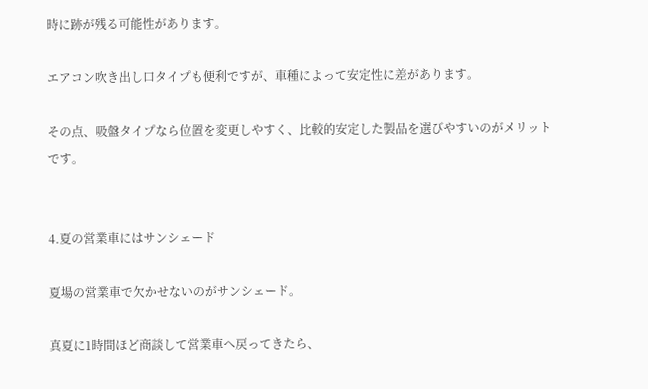時に跡が残る可能性があります。

エアコン吹き出し口タイプも便利ですが、車種によって安定性に差があります。

その点、吸盤タイプなら位置を変更しやすく、比較的安定した製品を選びやすいのがメリットです。


4.夏の営業車にはサンシェード

夏場の営業車で欠かせないのがサンシェード。

真夏に1時間ほど商談して営業車へ戻ってきたら、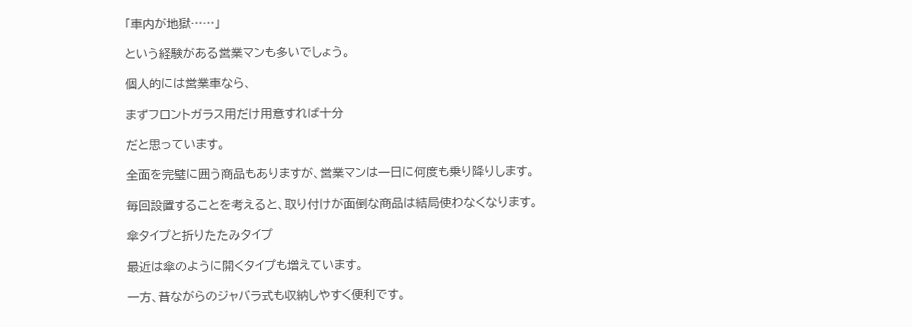「車内が地獄……」

という経験がある営業マンも多いでしょう。

個人的には営業車なら、

まずフロントガラス用だけ用意すれば十分

だと思っています。

全面を完璧に囲う商品もありますが、営業マンは一日に何度も乗り降りします。

毎回設置することを考えると、取り付けが面倒な商品は結局使わなくなります。

傘タイプと折りたたみタイプ

最近は傘のように開くタイプも増えています。

一方、昔ながらのジャバラ式も収納しやすく便利です。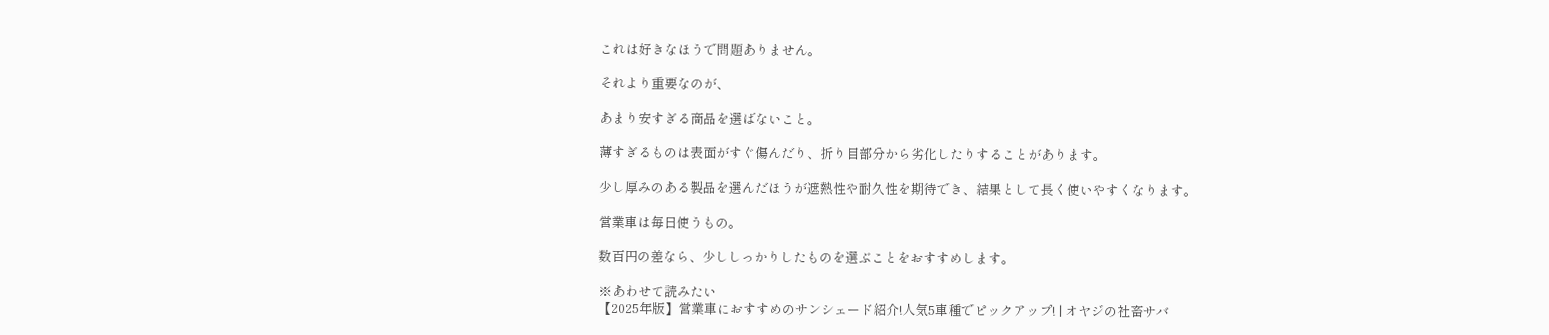これは好きなほうで問題ありません。

それより重要なのが、

あまり安すぎる商品を選ばないこと。

薄すぎるものは表面がすぐ傷んだり、折り目部分から劣化したりすることがあります。

少し厚みのある製品を選んだほうが遮熱性や耐久性を期待でき、結果として長く使いやすくなります。

営業車は毎日使うもの。

数百円の差なら、少ししっかりしたものを選ぶことをおすすめします。

※あわせて読みたい
【2025年版】営業車におすすめのサンシェード紹介!人気5車種でピックアップ! | オヤジの社畜サバ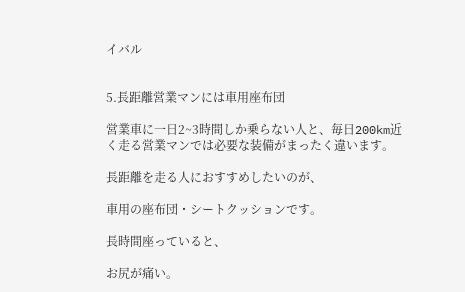イバル


5.長距離営業マンには車用座布団

営業車に一日2~3時間しか乗らない人と、毎日200km近く走る営業マンでは必要な装備がまったく違います。

長距離を走る人におすすめしたいのが、

車用の座布団・シートクッションです。

長時間座っていると、

お尻が痛い。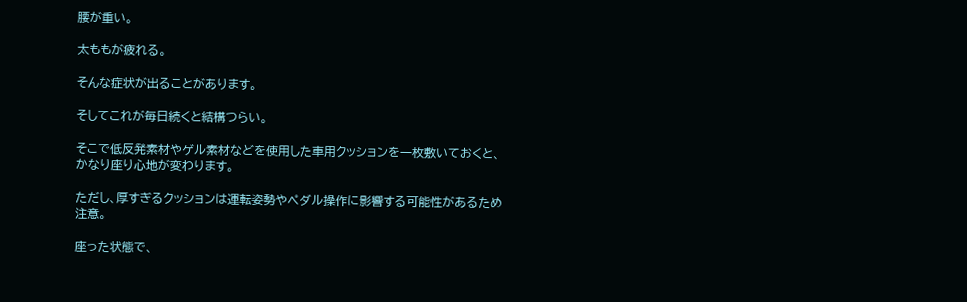腰が重い。

太ももが疲れる。

そんな症状が出ることがあります。

そしてこれが毎日続くと結構つらい。

そこで低反発素材やゲル素材などを使用した車用クッションを一枚敷いておくと、かなり座り心地が変わります。

ただし、厚すぎるクッションは運転姿勢やペダル操作に影響する可能性があるため注意。

座った状態で、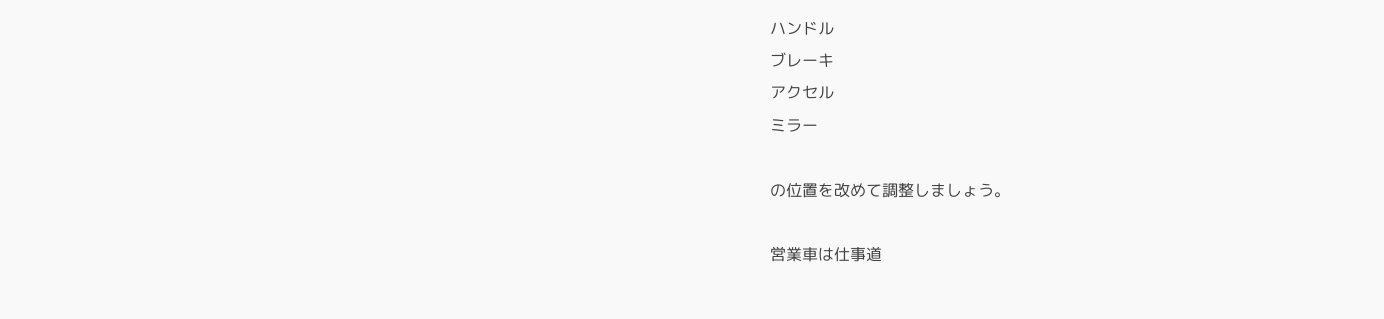ハンドル
ブレーキ
アクセル
ミラー

の位置を改めて調整しましょう。

営業車は仕事道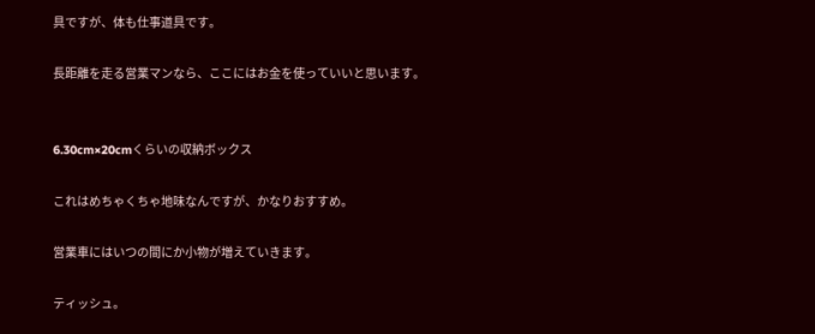具ですが、体も仕事道具です。

長距離を走る営業マンなら、ここにはお金を使っていいと思います。


6.30cm×20cmくらいの収納ボックス

これはめちゃくちゃ地味なんですが、かなりおすすめ。

営業車にはいつの間にか小物が増えていきます。

ティッシュ。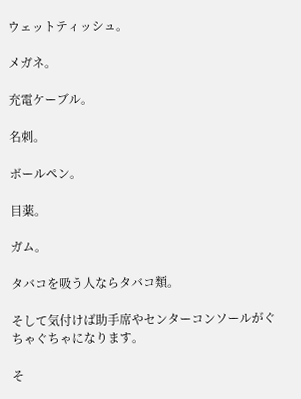ウェットティッシュ。

メガネ。

充電ケーブル。

名刺。

ボールペン。

目薬。

ガム。

タバコを吸う人ならタバコ類。

そして気付けば助手席やセンターコンソールがぐちゃぐちゃになります。

そ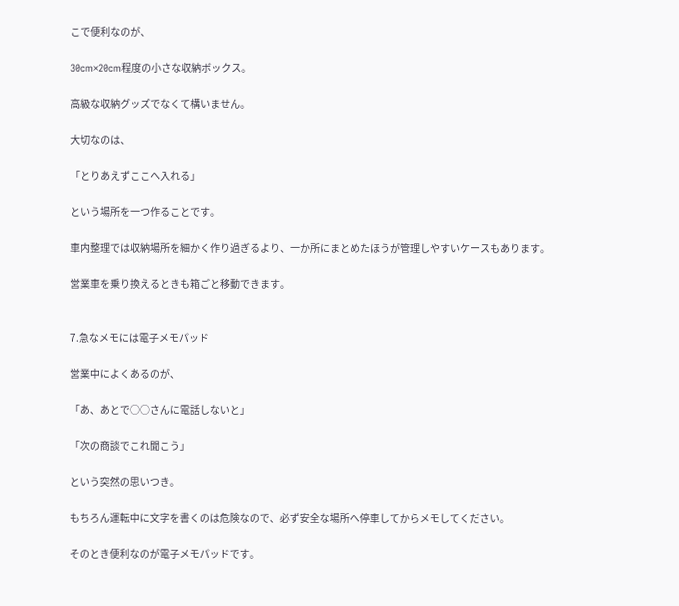こで便利なのが、

30cm×20cm程度の小さな収納ボックス。

高級な収納グッズでなくて構いません。

大切なのは、

「とりあえずここへ入れる」

という場所を一つ作ることです。

車内整理では収納場所を細かく作り過ぎるより、一か所にまとめたほうが管理しやすいケースもあります。

営業車を乗り換えるときも箱ごと移動できます。


7.急なメモには電子メモパッド

営業中によくあるのが、

「あ、あとで○○さんに電話しないと」

「次の商談でこれ聞こう」

という突然の思いつき。

もちろん運転中に文字を書くのは危険なので、必ず安全な場所へ停車してからメモしてください。

そのとき便利なのが電子メモパッドです。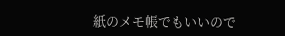紙のメモ帳でもいいので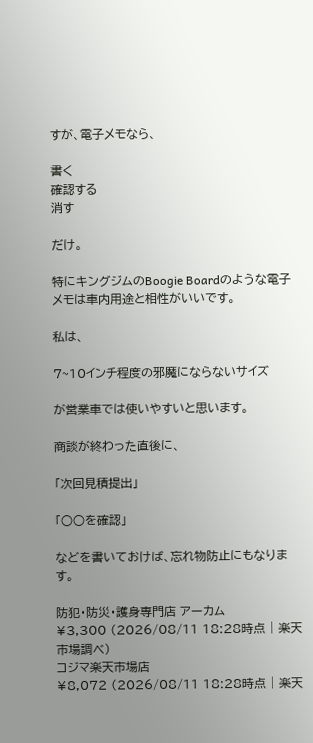すが、電子メモなら、

書く
確認する
消す

だけ。

特にキングジムのBoogie Boardのような電子メモは車内用途と相性がいいです。

私は、

7~10インチ程度の邪魔にならないサイズ

が営業車では使いやすいと思います。

商談が終わった直後に、

「次回見積提出」

「○○を確認」

などを書いておけば、忘れ物防止にもなります。

防犯・防災・護身専門店 アーカム
¥3,300 (2026/08/11 18:28時点 | 楽天市場調べ)
コジマ楽天市場店
¥8,072 (2026/08/11 18:28時点 | 楽天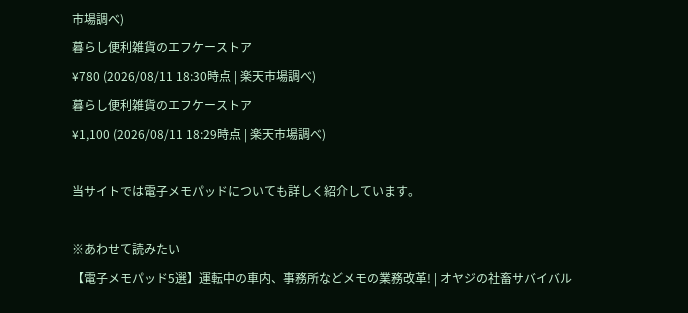市場調べ)
暮らし便利雑貨のエフケーストア
¥780 (2026/08/11 18:30時点 | 楽天市場調べ)
暮らし便利雑貨のエフケーストア
¥1,100 (2026/08/11 18:29時点 | 楽天市場調べ)

当サイトでは電子メモパッドについても詳しく紹介しています。

※あわせて読みたい
【電子メモパッド5選】運転中の車内、事務所などメモの業務改革! | オヤジの社畜サバイバル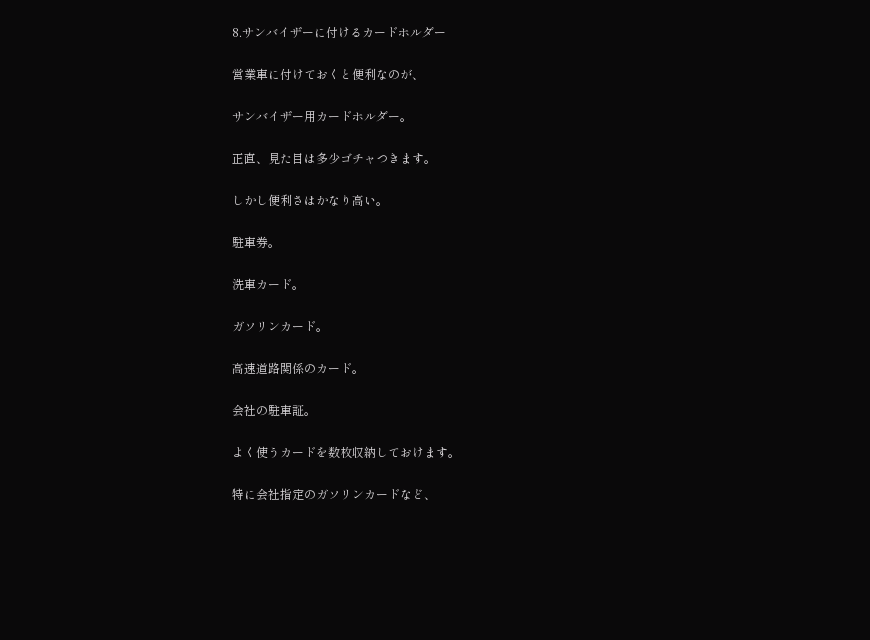8.サンバイザーに付けるカードホルダー

営業車に付けておくと便利なのが、

サンバイザー用カードホルダー。

正直、見た目は多少ゴチャつきます。

しかし便利さはかなり高い。

駐車券。

洗車カード。

ガソリンカード。

高速道路関係のカード。

会社の駐車証。

よく使うカードを数枚収納しておけます。

特に会社指定のガソリンカードなど、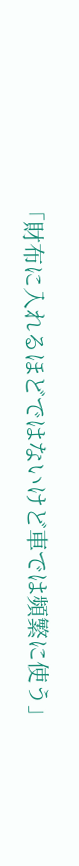「財布に入れるほどではないけど車では頻繁に使う」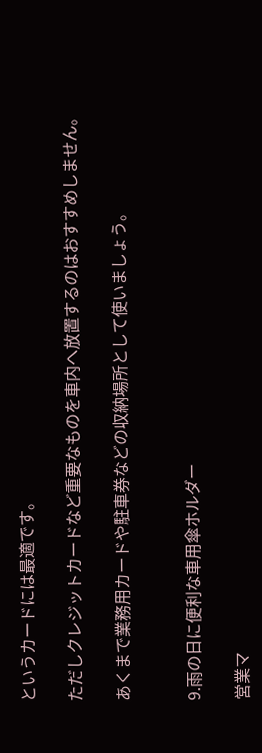というカードには最適です。

ただしクレジットカードなど重要なものを車内へ放置するのはおすすめしません。

あくまで業務用カードや駐車券などの収納場所として使いましょう。


9.雨の日に便利な車用傘ホルダー

営業マ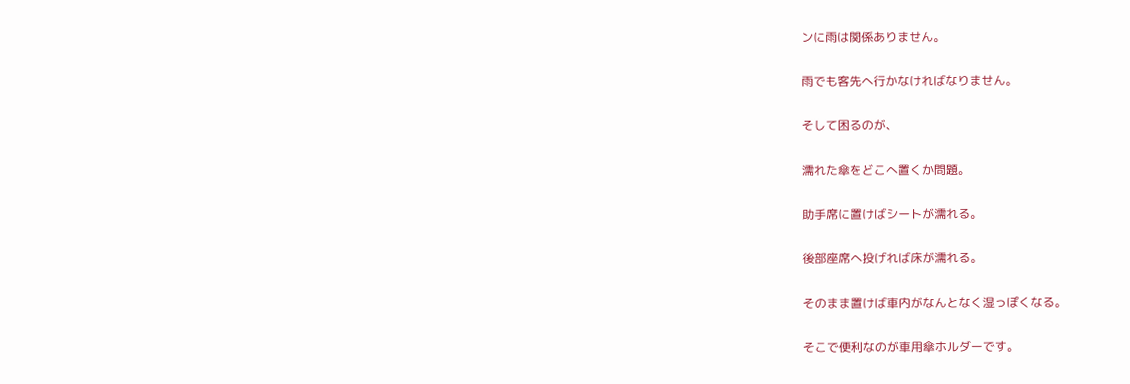ンに雨は関係ありません。

雨でも客先へ行かなければなりません。

そして困るのが、

濡れた傘をどこへ置くか問題。

助手席に置けばシートが濡れる。

後部座席へ投げれば床が濡れる。

そのまま置けば車内がなんとなく湿っぽくなる。

そこで便利なのが車用傘ホルダーです。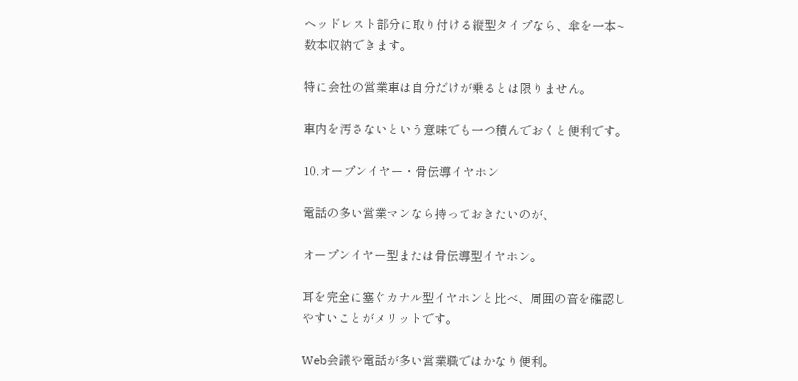ヘッドレスト部分に取り付ける縦型タイプなら、傘を一本~数本収納できます。

特に会社の営業車は自分だけが乗るとは限りません。

車内を汚さないという意味でも一つ積んでおくと便利です。

10.オープンイヤー・骨伝導イヤホン

電話の多い営業マンなら持っておきたいのが、

オープンイヤー型または骨伝導型イヤホン。

耳を完全に塞ぐカナル型イヤホンと比べ、周囲の音を確認しやすいことがメリットです。

Web会議や電話が多い営業職ではかなり便利。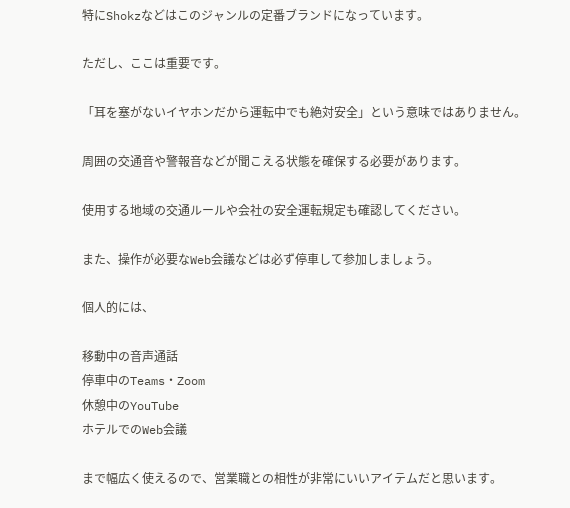特にShokzなどはこのジャンルの定番ブランドになっています。

ただし、ここは重要です。

「耳を塞がないイヤホンだから運転中でも絶対安全」という意味ではありません。

周囲の交通音や警報音などが聞こえる状態を確保する必要があります。

使用する地域の交通ルールや会社の安全運転規定も確認してください。

また、操作が必要なWeb会議などは必ず停車して参加しましょう。

個人的には、

移動中の音声通話
停車中のTeams・Zoom
休憩中のYouTube
ホテルでのWeb会議

まで幅広く使えるので、営業職との相性が非常にいいアイテムだと思います。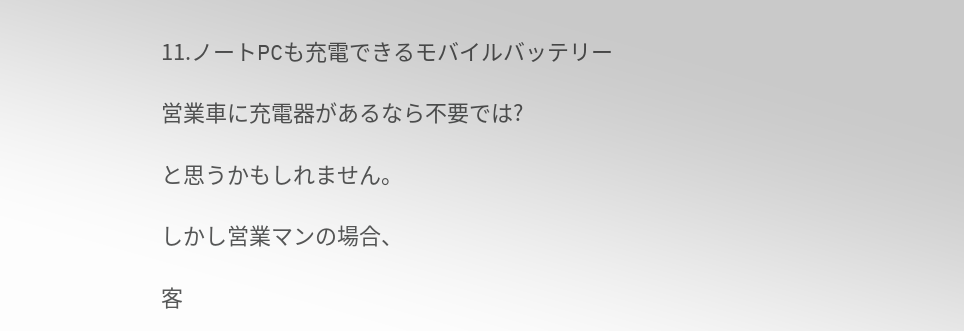11.ノートPCも充電できるモバイルバッテリー

営業車に充電器があるなら不要では?

と思うかもしれません。

しかし営業マンの場合、

客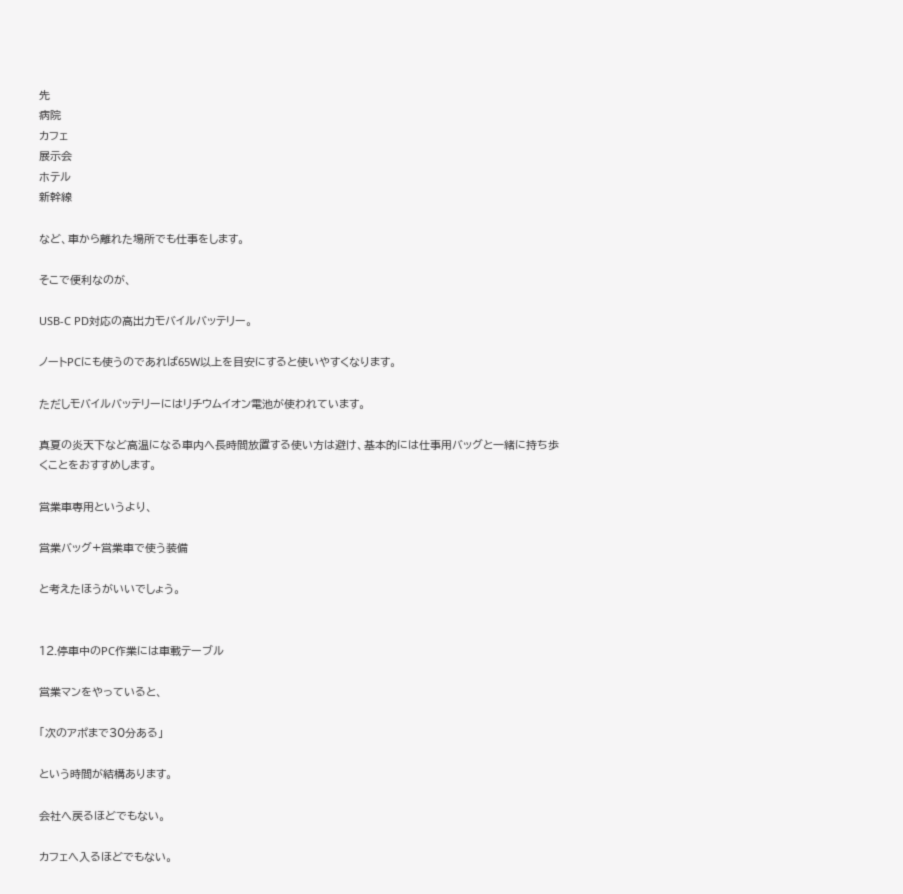先
病院
カフェ
展示会
ホテル
新幹線

など、車から離れた場所でも仕事をします。

そこで便利なのが、

USB-C PD対応の高出力モバイルバッテリー。

ノートPCにも使うのであれば65W以上を目安にすると使いやすくなります。

ただしモバイルバッテリーにはリチウムイオン電池が使われています。

真夏の炎天下など高温になる車内へ長時間放置する使い方は避け、基本的には仕事用バッグと一緒に持ち歩くことをおすすめします。

営業車専用というより、

営業バッグ+営業車で使う装備

と考えたほうがいいでしょう。


12.停車中のPC作業には車載テーブル

営業マンをやっていると、

「次のアポまで30分ある」

という時間が結構あります。

会社へ戻るほどでもない。

カフェへ入るほどでもない。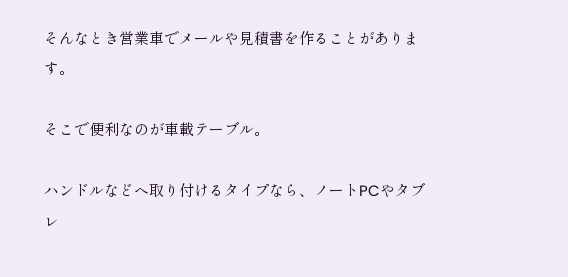そんなとき営業車でメールや見積書を作ることがあります。

そこで便利なのが車載テーブル。

ハンドルなどへ取り付けるタイプなら、ノートPCやタブレ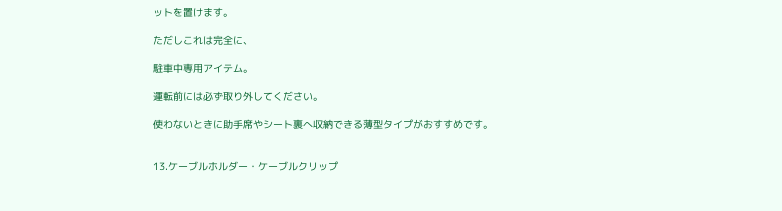ットを置けます。

ただしこれは完全に、

駐車中専用アイテム。

運転前には必ず取り外してください。

使わないときに助手席やシート裏へ収納できる薄型タイプがおすすめです。


13.ケーブルホルダー・ケーブルクリップ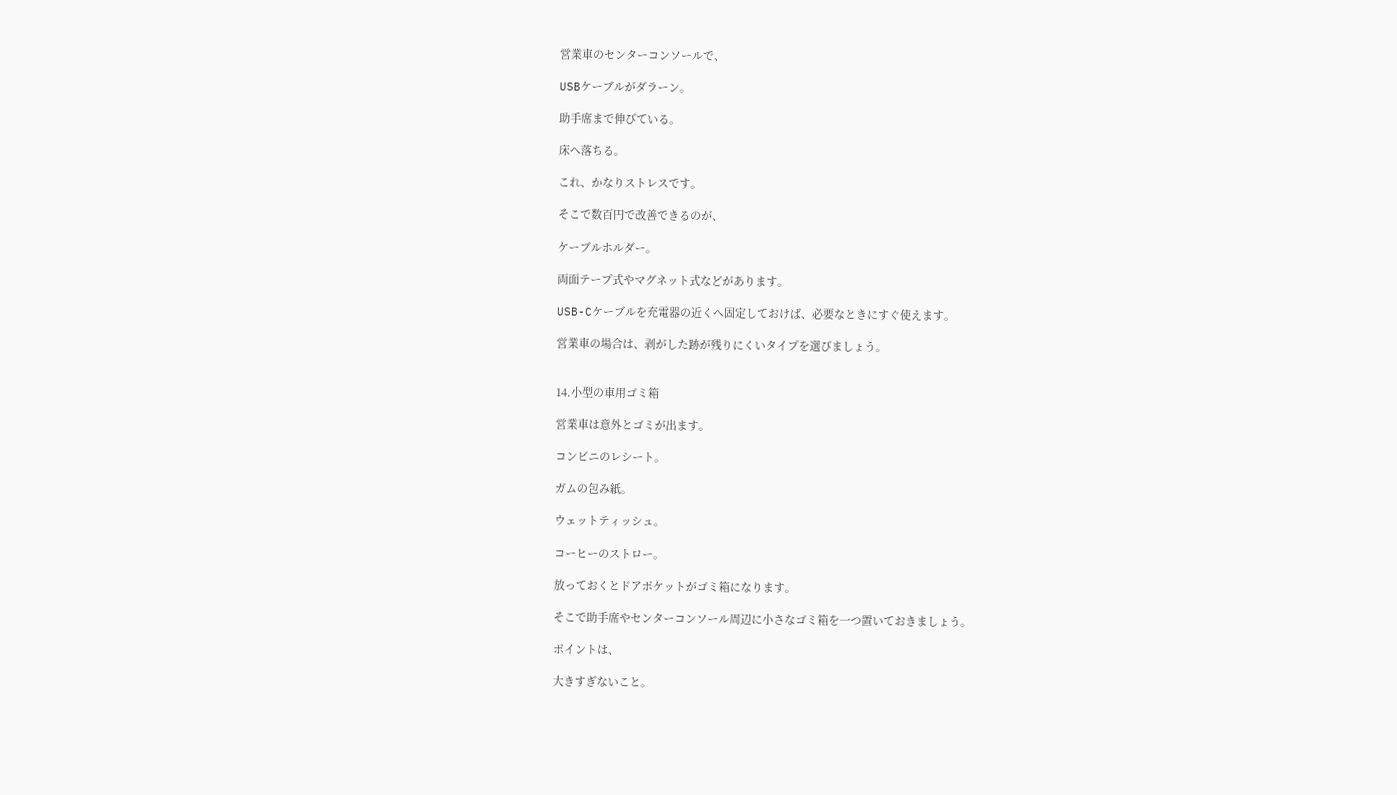営業車のセンターコンソールで、

USBケーブルがダラーン。

助手席まで伸びている。

床へ落ちる。

これ、かなりストレスです。

そこで数百円で改善できるのが、

ケーブルホルダー。

両面テープ式やマグネット式などがあります。

USB-Cケーブルを充電器の近くへ固定しておけば、必要なときにすぐ使えます。

営業車の場合は、剥がした跡が残りにくいタイプを選びましょう。


14.小型の車用ゴミ箱

営業車は意外とゴミが出ます。

コンビニのレシート。

ガムの包み紙。

ウェットティッシュ。

コーヒーのストロー。

放っておくとドアポケットがゴミ箱になります。

そこで助手席やセンターコンソール周辺に小さなゴミ箱を一つ置いておきましょう。

ポイントは、

大きすぎないこと。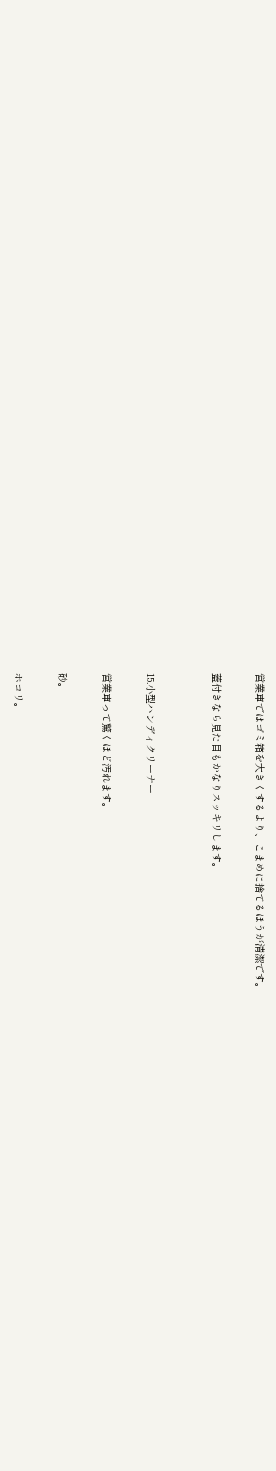営業車ではゴミ箱を大きくするより、こまめに捨てるほうが清潔です。

蓋付きなら見た目もかなりスッキリします。


15.小型ハンディクリーナー

営業車って驚くほど汚れます。

砂。

ホコリ。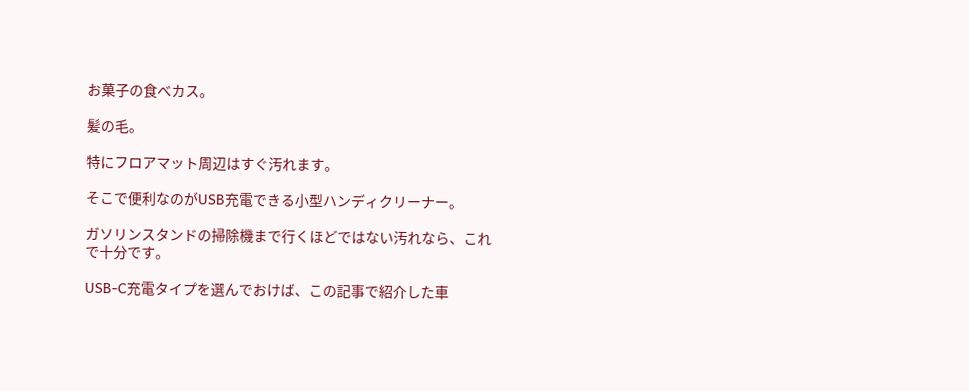お菓子の食べカス。

髪の毛。

特にフロアマット周辺はすぐ汚れます。

そこで便利なのがUSB充電できる小型ハンディクリーナー。

ガソリンスタンドの掃除機まで行くほどではない汚れなら、これで十分です。

USB-C充電タイプを選んでおけば、この記事で紹介した車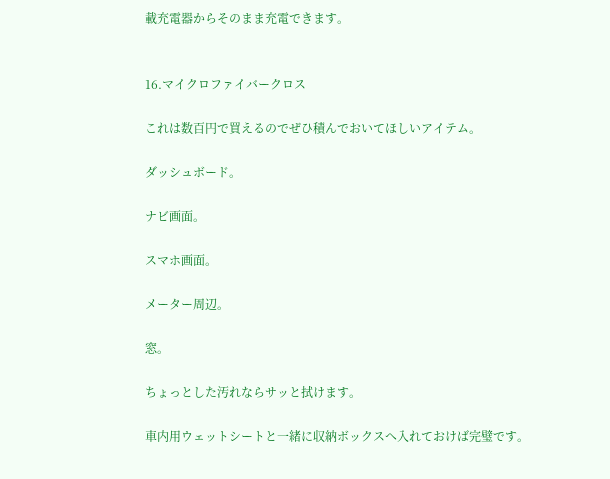載充電器からそのまま充電できます。


16.マイクロファイバークロス

これは数百円で買えるのでぜひ積んでおいてほしいアイテム。

ダッシュボード。

ナビ画面。

スマホ画面。

メーター周辺。

窓。

ちょっとした汚れならサッと拭けます。

車内用ウェットシートと一緒に収納ボックスへ入れておけば完璧です。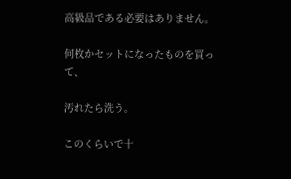高級品である必要はありません。

何枚かセットになったものを買って、

汚れたら洗う。

このくらいで十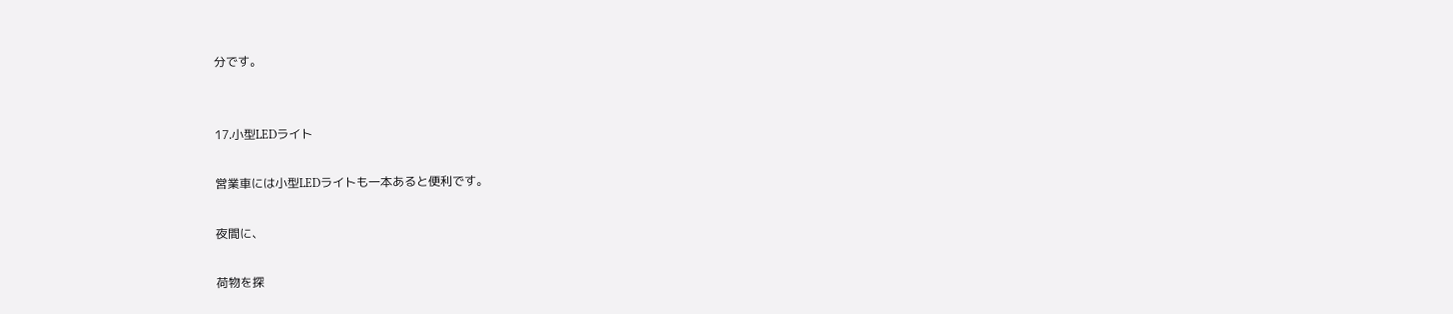分です。


17.小型LEDライト

営業車には小型LEDライトも一本あると便利です。

夜間に、

荷物を探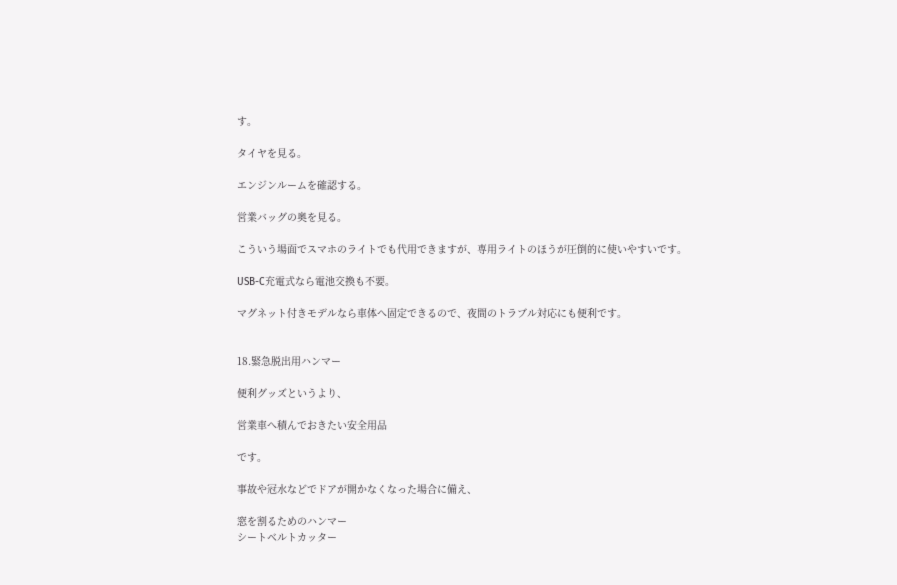す。

タイヤを見る。

エンジンルームを確認する。

営業バッグの奥を見る。

こういう場面でスマホのライトでも代用できますが、専用ライトのほうが圧倒的に使いやすいです。

USB-C充電式なら電池交換も不要。

マグネット付きモデルなら車体へ固定できるので、夜間のトラブル対応にも便利です。


18.緊急脱出用ハンマー

便利グッズというより、

営業車へ積んでおきたい安全用品

です。

事故や冠水などでドアが開かなくなった場合に備え、

窓を割るためのハンマー
シートベルトカッター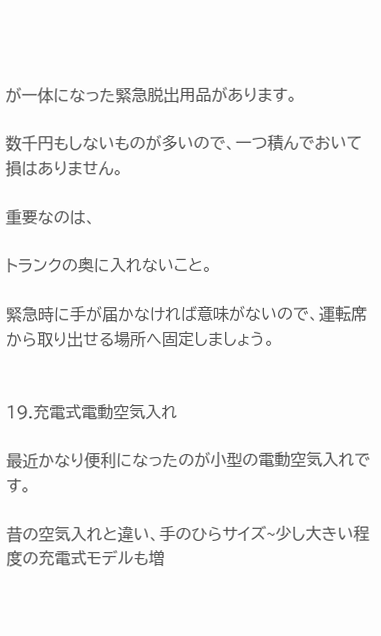が一体になった緊急脱出用品があります。

数千円もしないものが多いので、一つ積んでおいて損はありません。

重要なのは、

トランクの奥に入れないこと。

緊急時に手が届かなければ意味がないので、運転席から取り出せる場所へ固定しましょう。


19.充電式電動空気入れ

最近かなり便利になったのが小型の電動空気入れです。

昔の空気入れと違い、手のひらサイズ~少し大きい程度の充電式モデルも増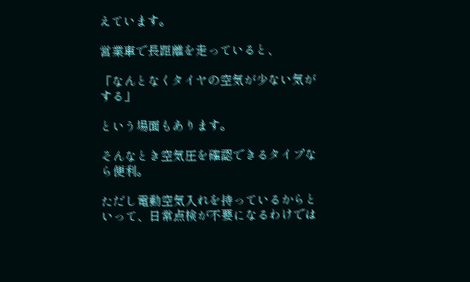えています。

営業車で長距離を走っていると、

「なんとなくタイヤの空気が少ない気がする」

という場面もあります。

そんなとき空気圧を確認できるタイプなら便利。

ただし電動空気入れを持っているからといって、日常点検が不要になるわけでは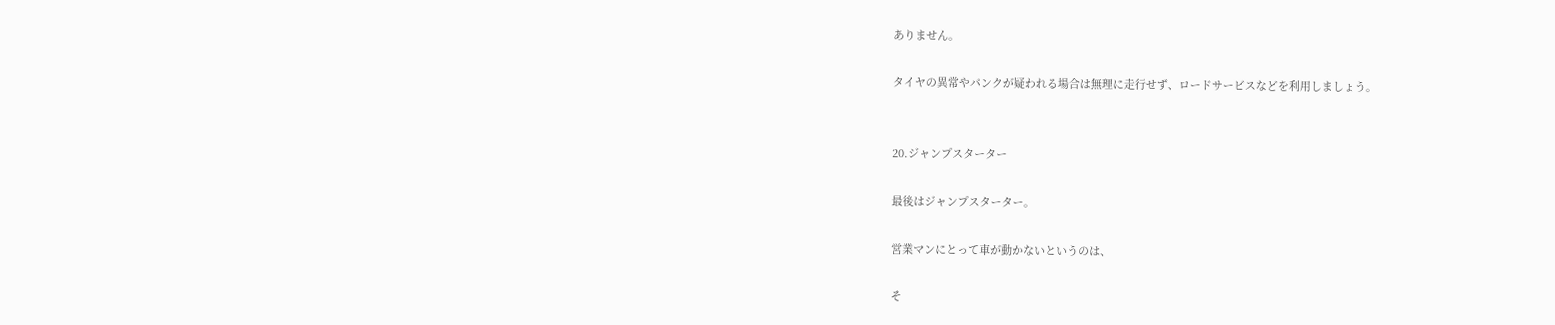ありません。

タイヤの異常やパンクが疑われる場合は無理に走行せず、ロードサービスなどを利用しましょう。


20.ジャンプスターター

最後はジャンプスターター。

営業マンにとって車が動かないというのは、

そ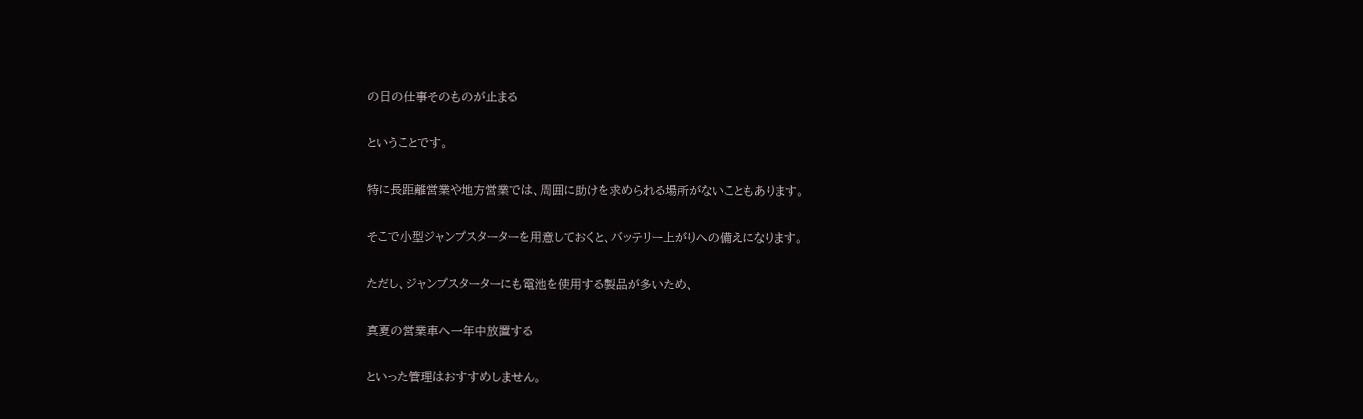の日の仕事そのものが止まる

ということです。

特に長距離営業や地方営業では、周囲に助けを求められる場所がないこともあります。

そこで小型ジャンプスターターを用意しておくと、バッテリー上がりへの備えになります。

ただし、ジャンプスターターにも電池を使用する製品が多いため、

真夏の営業車へ一年中放置する

といった管理はおすすめしません。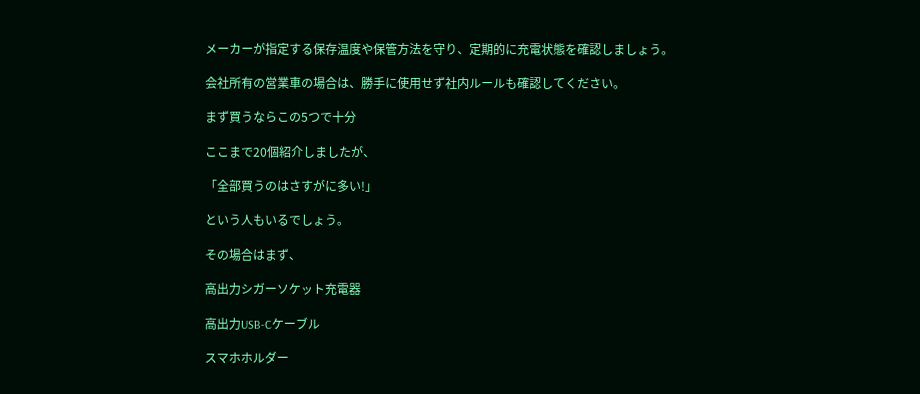メーカーが指定する保存温度や保管方法を守り、定期的に充電状態を確認しましょう。

会社所有の営業車の場合は、勝手に使用せず社内ルールも確認してください。

まず買うならこの5つで十分

ここまで20個紹介しましたが、

「全部買うのはさすがに多い!」

という人もいるでしょう。

その場合はまず、

高出力シガーソケット充電器

高出力USB-Cケーブル

スマホホルダー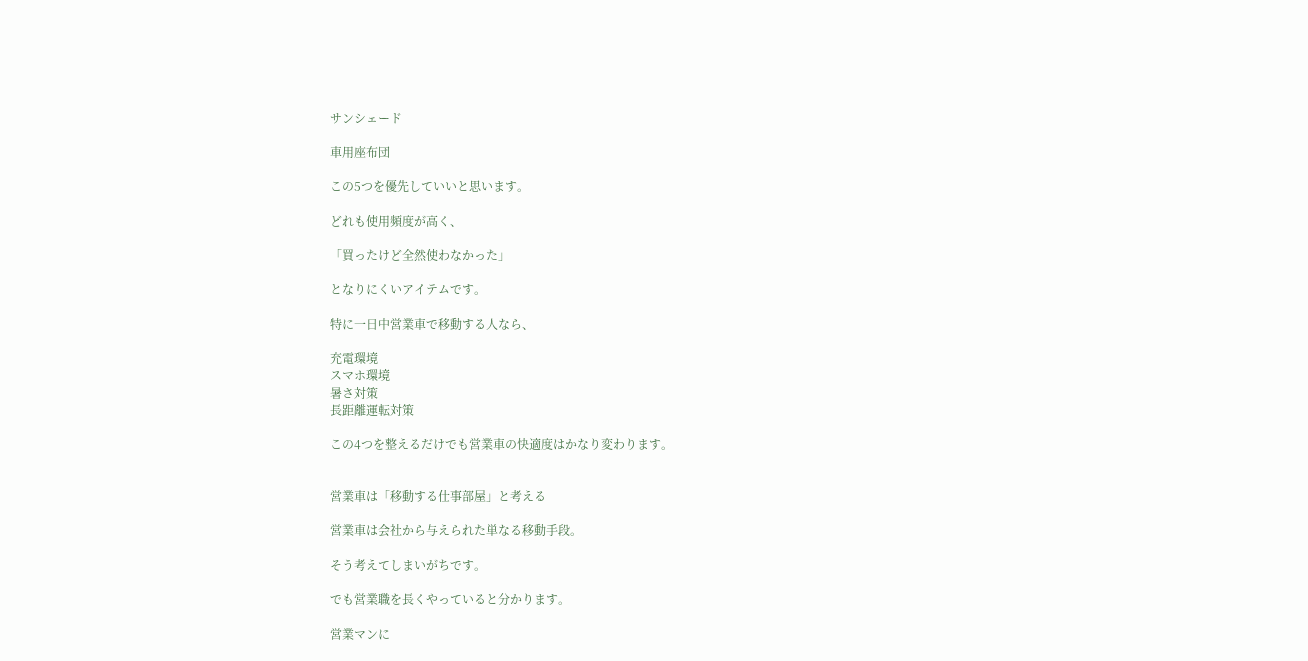サンシェード

車用座布団

この5つを優先していいと思います。

どれも使用頻度が高く、

「買ったけど全然使わなかった」

となりにくいアイテムです。

特に一日中営業車で移動する人なら、

充電環境
スマホ環境
暑さ対策
長距離運転対策

この4つを整えるだけでも営業車の快適度はかなり変わります。


営業車は「移動する仕事部屋」と考える

営業車は会社から与えられた単なる移動手段。

そう考えてしまいがちです。

でも営業職を長くやっていると分かります。

営業マンに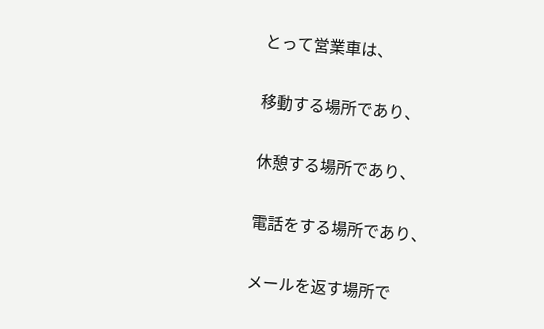とって営業車は、

移動する場所であり、

休憩する場所であり、

電話をする場所であり、

メールを返す場所で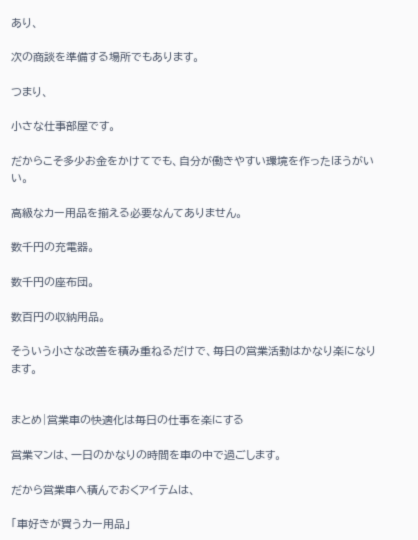あり、

次の商談を準備する場所でもあります。

つまり、

小さな仕事部屋です。

だからこそ多少お金をかけてでも、自分が働きやすい環境を作ったほうがいい。

高級なカー用品を揃える必要なんてありません。

数千円の充電器。

数千円の座布団。

数百円の収納用品。

そういう小さな改善を積み重ねるだけで、毎日の営業活動はかなり楽になります。


まとめ|営業車の快適化は毎日の仕事を楽にする

営業マンは、一日のかなりの時間を車の中で過ごします。

だから営業車へ積んでおくアイテムは、

「車好きが買うカー用品」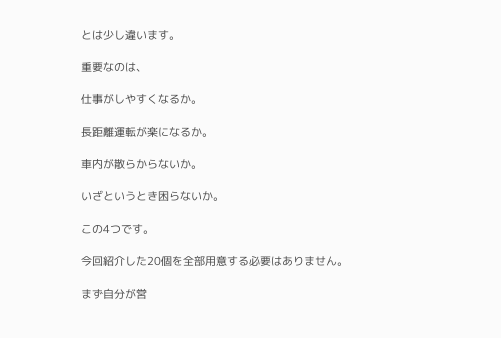とは少し違います。

重要なのは、

仕事がしやすくなるか。

長距離運転が楽になるか。

車内が散らからないか。

いざというとき困らないか。

この4つです。

今回紹介した20個を全部用意する必要はありません。

まず自分が営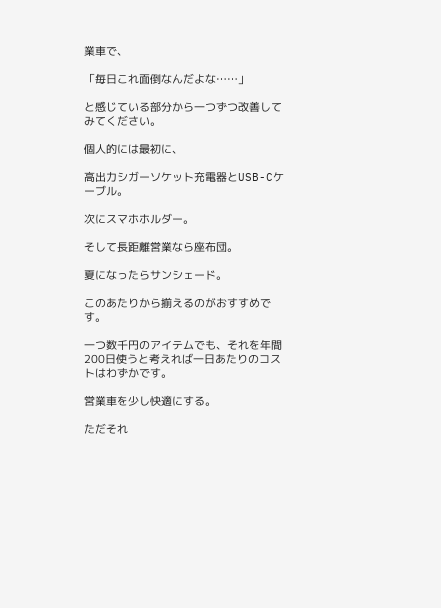業車で、

「毎日これ面倒なんだよな……」

と感じている部分から一つずつ改善してみてください。

個人的には最初に、

高出力シガーソケット充電器とUSB-Cケーブル。

次にスマホホルダー。

そして長距離営業なら座布団。

夏になったらサンシェード。

このあたりから揃えるのがおすすめです。

一つ数千円のアイテムでも、それを年間200日使うと考えれば一日あたりのコストはわずかです。

営業車を少し快適にする。

ただそれ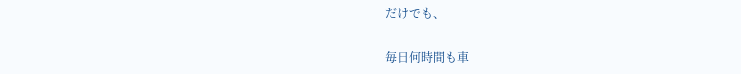だけでも、

毎日何時間も車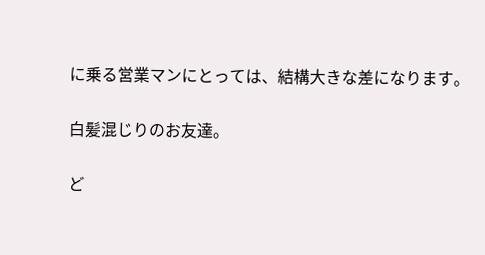に乗る営業マンにとっては、結構大きな差になります。

白髪混じりのお友達。

ど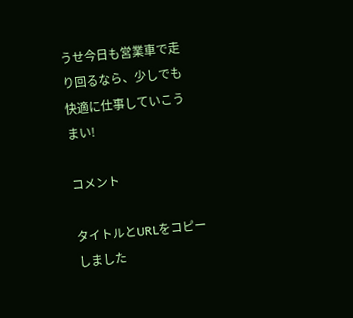うせ今日も営業車で走り回るなら、少しでも快適に仕事していこうまい!

コメント

タイトルとURLをコピーしました